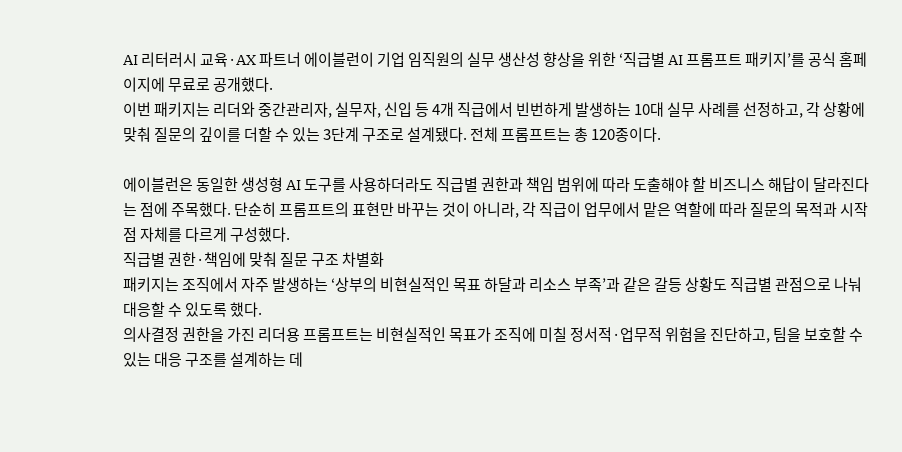AI 리터러시 교육·AX 파트너 에이블런이 기업 임직원의 실무 생산성 향상을 위한 ‘직급별 AI 프롬프트 패키지’를 공식 홈페이지에 무료로 공개했다.
이번 패키지는 리더와 중간관리자, 실무자, 신입 등 4개 직급에서 빈번하게 발생하는 10대 실무 사례를 선정하고, 각 상황에 맞춰 질문의 깊이를 더할 수 있는 3단계 구조로 설계됐다. 전체 프롬프트는 총 120종이다.

에이블런은 동일한 생성형 AI 도구를 사용하더라도 직급별 권한과 책임 범위에 따라 도출해야 할 비즈니스 해답이 달라진다는 점에 주목했다. 단순히 프롬프트의 표현만 바꾸는 것이 아니라, 각 직급이 업무에서 맡은 역할에 따라 질문의 목적과 시작점 자체를 다르게 구성했다.
직급별 권한·책임에 맞춰 질문 구조 차별화
패키지는 조직에서 자주 발생하는 ‘상부의 비현실적인 목표 하달과 리소스 부족’과 같은 갈등 상황도 직급별 관점으로 나눠 대응할 수 있도록 했다.
의사결정 권한을 가진 리더용 프롬프트는 비현실적인 목표가 조직에 미칠 정서적·업무적 위험을 진단하고, 팀을 보호할 수 있는 대응 구조를 설계하는 데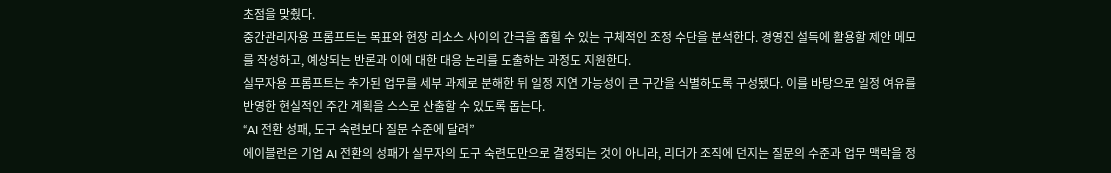초점을 맞췄다.
중간관리자용 프롬프트는 목표와 현장 리소스 사이의 간극을 좁힐 수 있는 구체적인 조정 수단을 분석한다. 경영진 설득에 활용할 제안 메모를 작성하고, 예상되는 반론과 이에 대한 대응 논리를 도출하는 과정도 지원한다.
실무자용 프롬프트는 추가된 업무를 세부 과제로 분해한 뒤 일정 지연 가능성이 큰 구간을 식별하도록 구성됐다. 이를 바탕으로 일정 여유를 반영한 현실적인 주간 계획을 스스로 산출할 수 있도록 돕는다.
“AI 전환 성패, 도구 숙련보다 질문 수준에 달려”
에이블런은 기업 AI 전환의 성패가 실무자의 도구 숙련도만으로 결정되는 것이 아니라, 리더가 조직에 던지는 질문의 수준과 업무 맥락을 정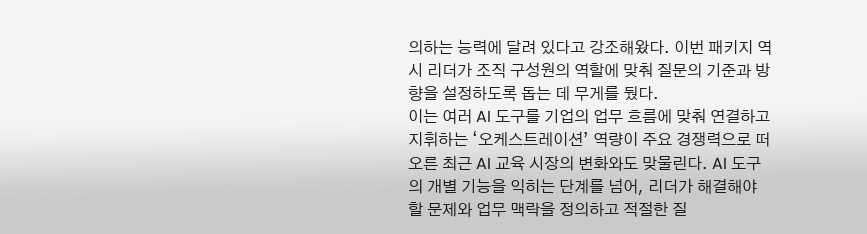의하는 능력에 달려 있다고 강조해왔다. 이번 패키지 역시 리더가 조직 구성원의 역할에 맞춰 질문의 기준과 방향을 설정하도록 돕는 데 무게를 뒀다.
이는 여러 AI 도구를 기업의 업무 흐름에 맞춰 연결하고 지휘하는 ‘오케스트레이션’ 역량이 주요 경쟁력으로 떠오른 최근 AI 교육 시장의 변화와도 맞물린다. AI 도구의 개별 기능을 익히는 단계를 넘어, 리더가 해결해야 할 문제와 업무 맥락을 정의하고 적절한 질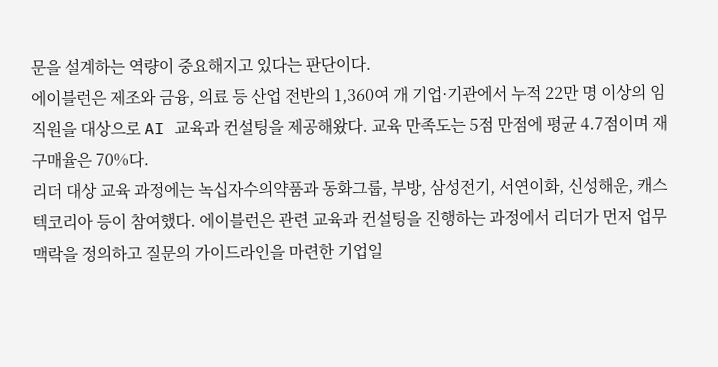문을 설계하는 역량이 중요해지고 있다는 판단이다.
에이블런은 제조와 금융, 의료 등 산업 전반의 1,360여 개 기업·기관에서 누적 22만 명 이상의 임직원을 대상으로 AI 교육과 컨설팅을 제공해왔다. 교육 만족도는 5점 만점에 평균 4.7점이며 재구매율은 70%다.
리더 대상 교육 과정에는 녹십자수의약품과 동화그룹, 부방, 삼성전기, 서연이화, 신성해운, 캐스텍코리아 등이 참여했다. 에이블런은 관련 교육과 컨설팅을 진행하는 과정에서 리더가 먼저 업무 맥락을 정의하고 질문의 가이드라인을 마련한 기업일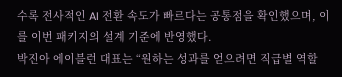수록 전사적인 AI 전환 속도가 빠르다는 공통점을 확인했으며, 이를 이번 패키지의 설계 기준에 반영했다.
박진아 에이블런 대표는 “원하는 성과를 얻으려면 직급별 역할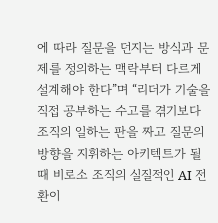에 따라 질문을 던지는 방식과 문제를 정의하는 맥락부터 다르게 설계해야 한다”며 “리더가 기술을 직접 공부하는 수고를 겪기보다 조직의 일하는 판을 짜고 질문의 방향을 지휘하는 아키텍트가 될 때 비로소 조직의 실질적인 AI 전환이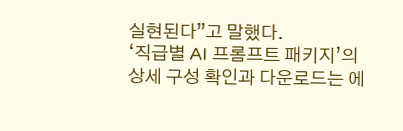실현된다”고 말했다.
‘직급별 AI 프롬프트 패키지’의 상세 구성 확인과 다운로드는 에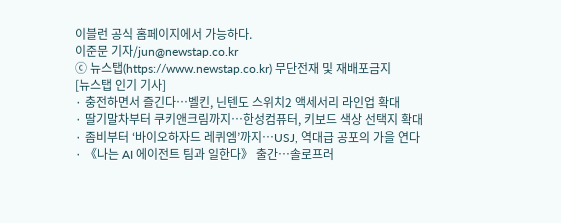이블런 공식 홈페이지에서 가능하다.
이준문 기자/jun@newstap.co.kr
ⓒ 뉴스탭(https://www.newstap.co.kr) 무단전재 및 재배포금지
[뉴스탭 인기 기사]
· 충전하면서 즐긴다…벨킨, 닌텐도 스위치2 액세서리 라인업 확대
· 딸기말차부터 쿠키앤크림까지…한성컴퓨터, 키보드 색상 선택지 확대
· 좀비부터 ‘바이오하자드 레퀴엠’까지…USJ, 역대급 공포의 가을 연다
· 《나는 AI 에이전트 팀과 일한다》 출간…솔로프러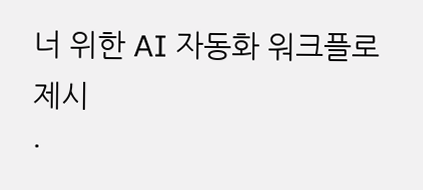너 위한 AI 자동화 워크플로 제시
·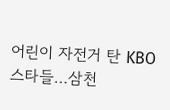어린이 자전거 탄 KBO 스타들…삼천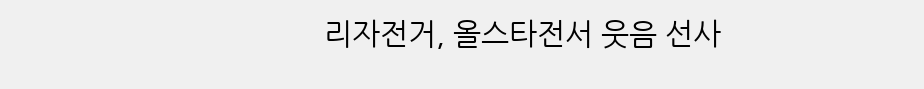리자전거, 올스타전서 웃음 선사